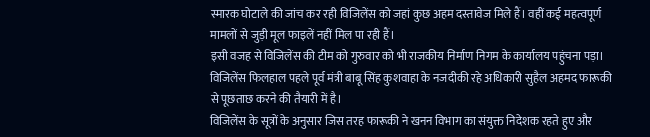स्मारक घोटाले की जांच कर रही विजिलेंस को जहां कुछ अहम दस्तावेज मिले हैं। वहीं कई महत्वपूर्ण मामलों से जुड़ी मूल फाइलें नहीं मिल पा रही हैं।
इसी वजह से विजिलेंस की टीम को गुरुवार को भी राजकीय निर्माण निगम के कार्यालय पहुंचना पड़ा।
विजिलेंस फिलहाल पहले पूर्व मंत्री बाबू सिंह कुशवाहा के नजदीकी रहे अधिकारी सुहैल अहमद फारूकी से पूछताछ करने की तैयारी में है।
विजिलेंस के सूत्रों के अनुसार जिस तरह फारूकी ने खनन विभाग का संयुक्त निदेशक रहते हुए और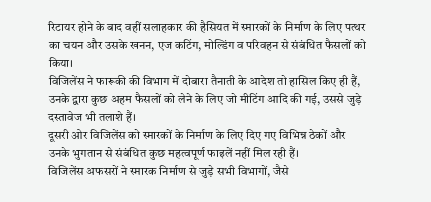रिटायर होने के बाद वहीं सलाहकार की हैसियत में स्मारकों के निर्माण के लिए पत्थर का चयन और उसके खनन, एज कटिंग, मोल्डिंग व परिवहन से संबंधित फैसलों को किया।
विजिलेंस ने फारूकी की विभाग में दोबारा तैनाती के आदेश तो हासिल किए ही हैं, उनके द्वारा कुछ अहम फैसलों को लेने के लिए जो मीटिंग आदि की गई, उससे जुड़े दस्तावेज भी तलाशे हैं।
दूसरी ओर विजिलेंस को स्मारकों के निर्माण के लिए दिए गए विभिन्न ठेकों और उनके भुगतान से संबंधित कुछ महत्वपूर्ण फाइलें नहीं मिल रही हैं।
विजिलेंस अफसरों ने स्मारक निर्माण से जुड़े सभी विभागों, जैसे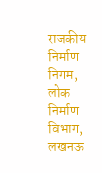राजकीय निर्माण निगम, लोक निर्माण विभाग, लखनऊ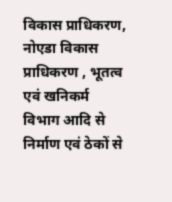विकास प्राधिकरण, नोएडा विकास प्राधिकरण , भूतत्व एवं खनिकर्म विभाग आदि से निर्माण एवं ठेकों से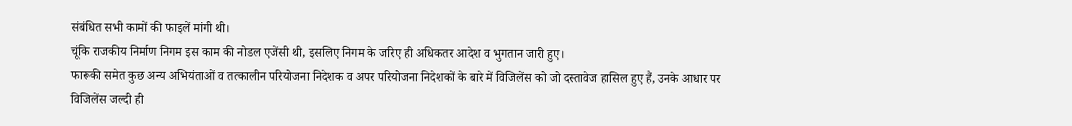संबंधित सभी कामों की फाइलें मांगी थी।
चूंकि राजकीय निर्माण निगम इस काम की नोडल एजेंसी थी, इसलिए निगम के जरिए ही अधिकतर आदेश व भुगतान जारी हुए।
फारूकी समेत कुछ अन्य अभियंताओं व तत्कालीन परियोजना निदेशक व अपर परियोजना निदेशकों के बारे में विजिलेंस को जो दस्तावेज हासिल हुए हैं, उनके आधार पर विजिलेंस जल्दी ही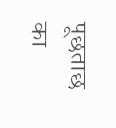पूछताछ का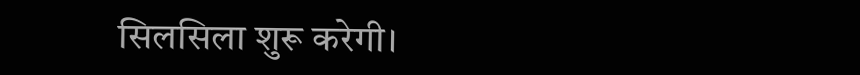सिलसिला शुरू करेगी।